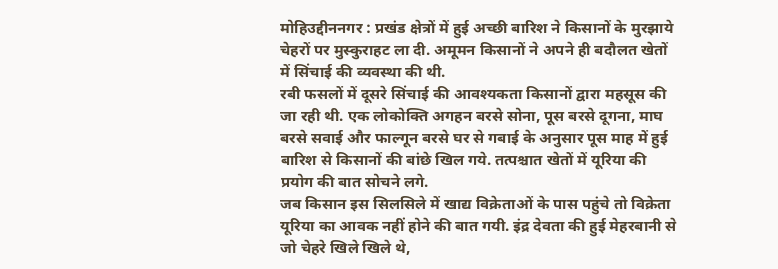मोहिउद्दीननगर : प्रखंड क्षेत्रों में हुई अच्छी बारिश ने किसानों के मुरझाये चेहरों पर मुस्कुराहट ला दी. अमूमन किसानों ने अपने ही बदौलत खेतों में सिंचाई की व्यवस्था की थी.
रबी फसलों में दूसरे सिंचाई की आवश्यकता किसानों द्वारा महसूस की जा रही थी. एक लोकोक्ति अगहन बरसे सोना, पूस बरसे दूगना, माघ बरसे सवाई और फाल्गून बरसे घर से गबाई के अनुसार पूस माह में हुई बारिश से किसानों की बांछे खिल गये. तत्पश्चात खेतों में यूरिया की प्रयोग की बात सोचने लगे.
जब किसान इस सिलसिले में खाद्य विक्रेताओं के पास पहुंचे तो विक्रेता यूरिया का आवक नहीं होने की बात गयी. इंद्र देवता की हुई मेहरबानी से जो चेहरे खिले खिले थे,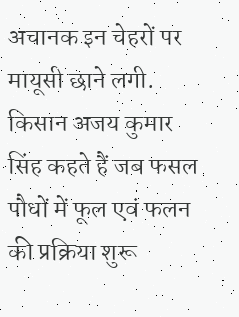अचानक इन चेहरों पर मायूसी छाने लगी. किसान अजय कुमार सिंह कहते हैं जब फसल पौधों में फूल एवं फलन की प्रक्रिया शुरू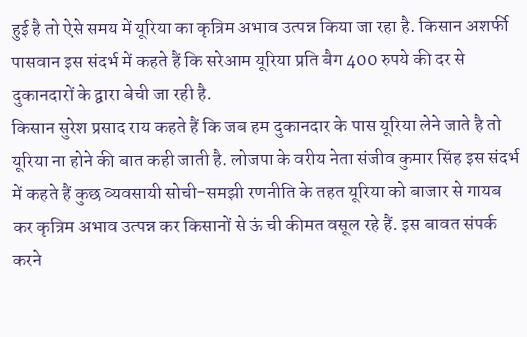हुई है तो ऐसे समय में यूरिया का कृत्रिम अभाव उत्पन्न किया जा रहा है. किसान अशर्फी पासवान इस संदर्भ में कहते हैं कि सरेआम यूरिया प्रति बैग 400 रुपये की दर से दुकानदारों के द्वारा बेची जा रही है.
किसान सुरेश प्रसाद राय कहते हैं कि जब हम दुकानदार के पास यूरिया लेने जाते है तो यूरिया ना होने की बात कही जाती है. लोजपा के वरीय नेता संजीव कुमार सिंह इस संदर्भ में कहते हैं कुछ व्यवसायी सोची-समझी रणनीति के तहत यूरिया को बाजार से गायब कर कृत्रिम अभाव उत्पन्न कर किसानों से ऊं ची कीमत वसूल रहे हैं. इस बावत संपर्क करने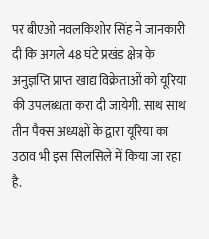पर बीएओ नवलकिशोर सिंह ने जानकारी दी कि अगले 48 घंटे प्रखंड क्षेत्र के अनुज्ञप्ति प्राप्त खाद्य विक्रेताओं को यूरिया की उपलब्धता करा दी जायेगी. साथ साथ तीन पैक्स अध्यक्षों के द्वारा यूरिया का उठाव भी इस सिलसिले में किया जा रहा है.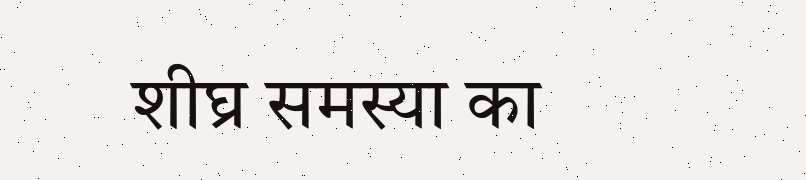शीघ्र समस्या का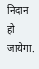निदान हो जायेगा.